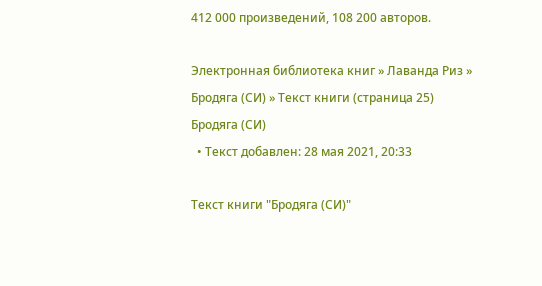412 000 произведений, 108 200 авторов.

Электронная библиотека книг » Лаванда Риз » Бродяга (СИ) » Текст книги (страница 25)
Бродяга (СИ)
  • Текст добавлен: 28 мая 2021, 20:33

Текст книги "Бродяга (СИ)"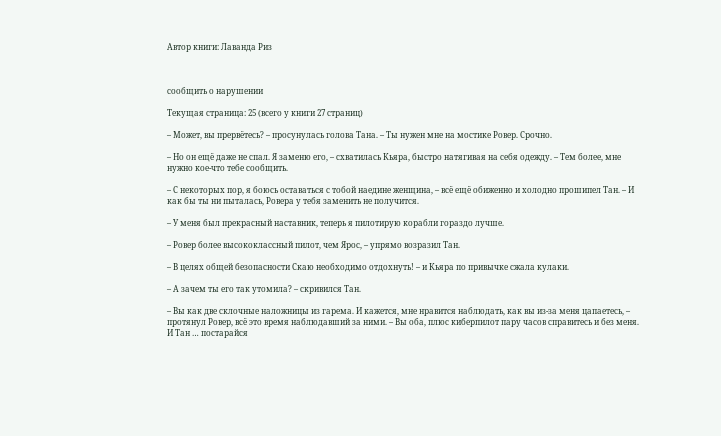Автор книги: Лаванда Риз



сообщить о нарушении

Текущая страница: 25 (всего у книги 27 страниц)

– Может, вы прервётесь? – просунулась голова Тана. – Ты нужен мне на мостике Ровер. Срочно.

– Но он ещё даже не спал. Я заменю его, – схватилась Кьяра, быстро натягивая на себя одежду. – Тем более, мне нужно кое-что тебе сообщить.

– С некоторых пор, я боюсь оставаться с тобой наедине женщина, – всё ещё обиженно и холодно прошипел Тан. – И как бы ты ни пыталась, Ровера у тебя заменить не получится.

– У меня был прекрасный наставник, теперь я пилотирую корабли гораздо лучше.

– Ровер более высококлассный пилот, чем Ярос, – упрямо возразил Тан.

– В целях общей безопасности Скаю необходимо отдохнуть! – и Кьяра по привычке сжала кулаки.

– А зачем ты его так утомила? – скривился Тан.

– Вы как две склочные наложницы из гарема. И кажется, мне нравится наблюдать, как вы из-за меня цапаетесь, – протянул Ровер, всё это время наблюдавший за ними. – Вы оба, плюс киберпилот пару часов справитесь и без меня. И Тан … постарайся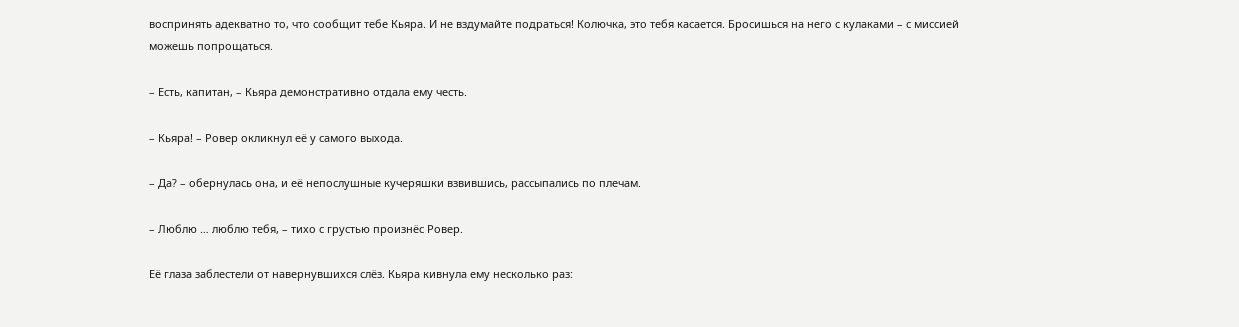воспринять адекватно то, что сообщит тебе Кьяра. И не вздумайте подраться! Колючка, это тебя касается. Бросишься на него с кулаками – с миссией можешь попрощаться.

– Есть, капитан, – Кьяра демонстративно отдала ему честь.

– Кьяра! – Ровер окликнул её у самого выхода.

– Да? – обернулась она, и её непослушные кучеряшки взвившись, рассыпались по плечам.

– Люблю … люблю тебя, – тихо с грустью произнёс Ровер.

Её глаза заблестели от навернувшихся слёз. Кьяра кивнула ему несколько раз: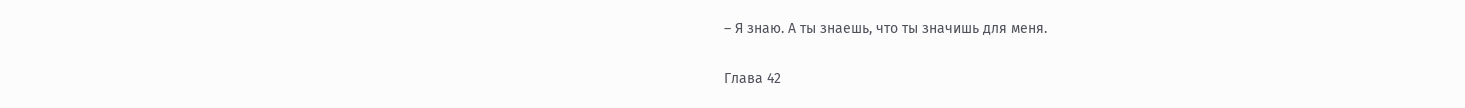– Я знаю. А ты знаешь, что ты значишь для меня.

Глава 42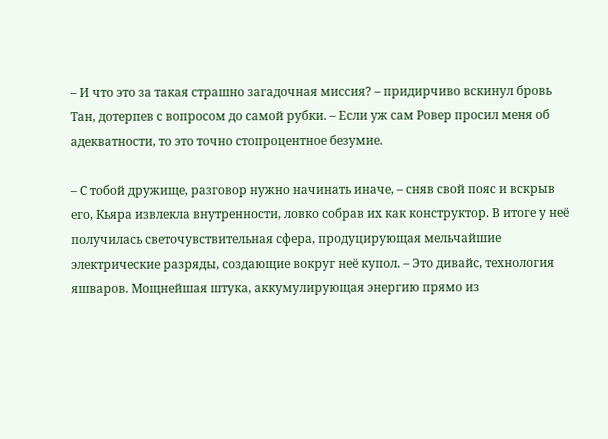– И что это за такая страшно загадочная миссия? – придирчиво вскинул бровь Тан, дотерпев с вопросом до самой рубки. – Если уж сам Ровер просил меня об адекватности, то это точно стопроцентное безумие.

– С тобой дружище, разговор нужно начинать иначе, – сняв свой пояс и вскрыв его, Кьяра извлекла внутренности, ловко собрав их как конструктор. В итоге у неё получилась светочувствительная сфера, продуцирующая мельчайшие электрические разряды, создающие вокруг неё купол. – Это дивайс, технология яшваров. Мощнейшая штука, аккумулирующая энергию прямо из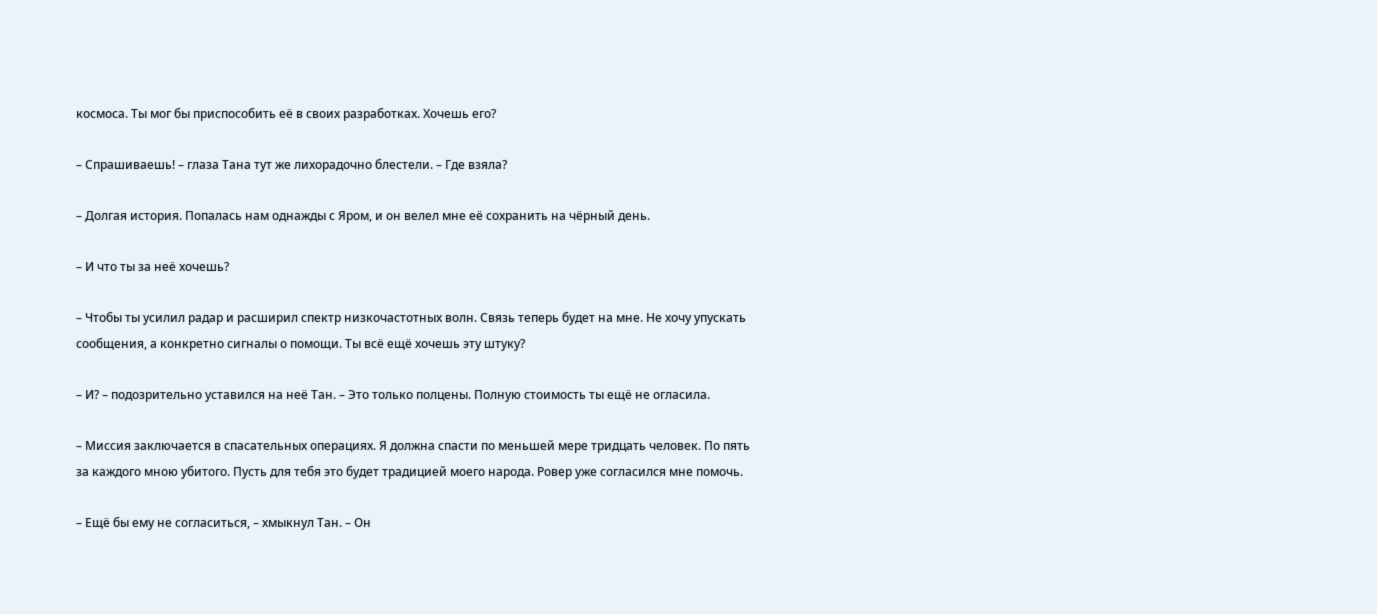космоса. Ты мог бы приспособить её в своих разработках. Хочешь его?

– Спрашиваешь! – глаза Тана тут же лихорадочно блестели. – Где взяла?

– Долгая история. Попалась нам однажды с Яром, и он велел мне её сохранить на чёрный день.

– И что ты за неё хочешь?

– Чтобы ты усилил радар и расширил спектр низкочастотных волн. Связь теперь будет на мне. Не хочу упускать сообщения, а конкретно сигналы о помощи. Ты всё ещё хочешь эту штуку?

– И? – подозрительно уставился на неё Тан. – Это только полцены. Полную стоимость ты ещё не огласила.

– Миссия заключается в спасательных операциях. Я должна спасти по меньшей мере тридцать человек. По пять за каждого мною убитого. Пусть для тебя это будет традицией моего народа. Ровер уже согласился мне помочь.

– Ещё бы ему не согласиться, – хмыкнул Тан. – Он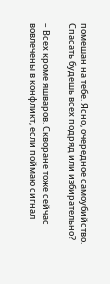помешан на тебе. Ясно, очередное самоубийство. Спасать будешь всех подряд или избирательно?

– Всех кроме яшваров. Скворане тоже сейчас вовлечены в конфликт, если поймаю сигнал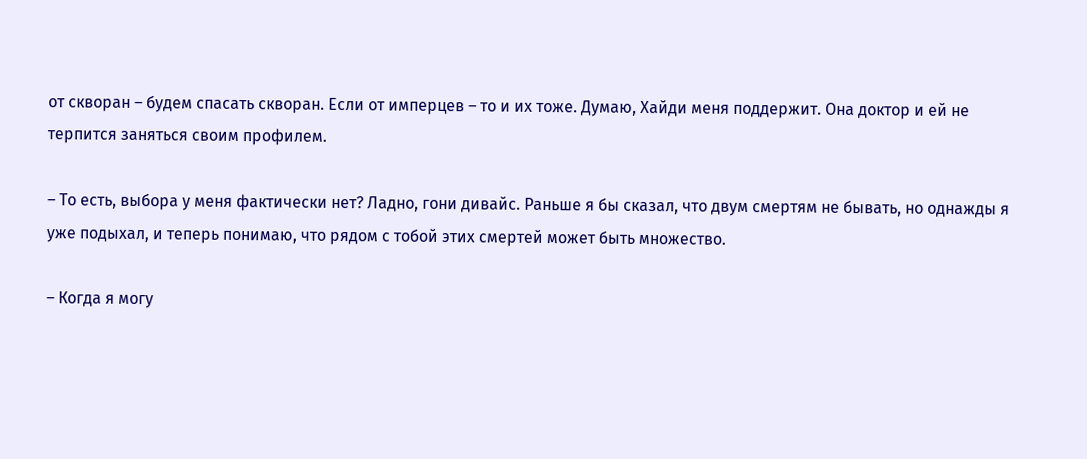от скворан – будем спасать скворан. Если от имперцев – то и их тоже. Думаю, Хайди меня поддержит. Она доктор и ей не терпится заняться своим профилем.

– То есть, выбора у меня фактически нет? Ладно, гони дивайс. Раньше я бы сказал, что двум смертям не бывать, но однажды я уже подыхал, и теперь понимаю, что рядом с тобой этих смертей может быть множество.

– Когда я могу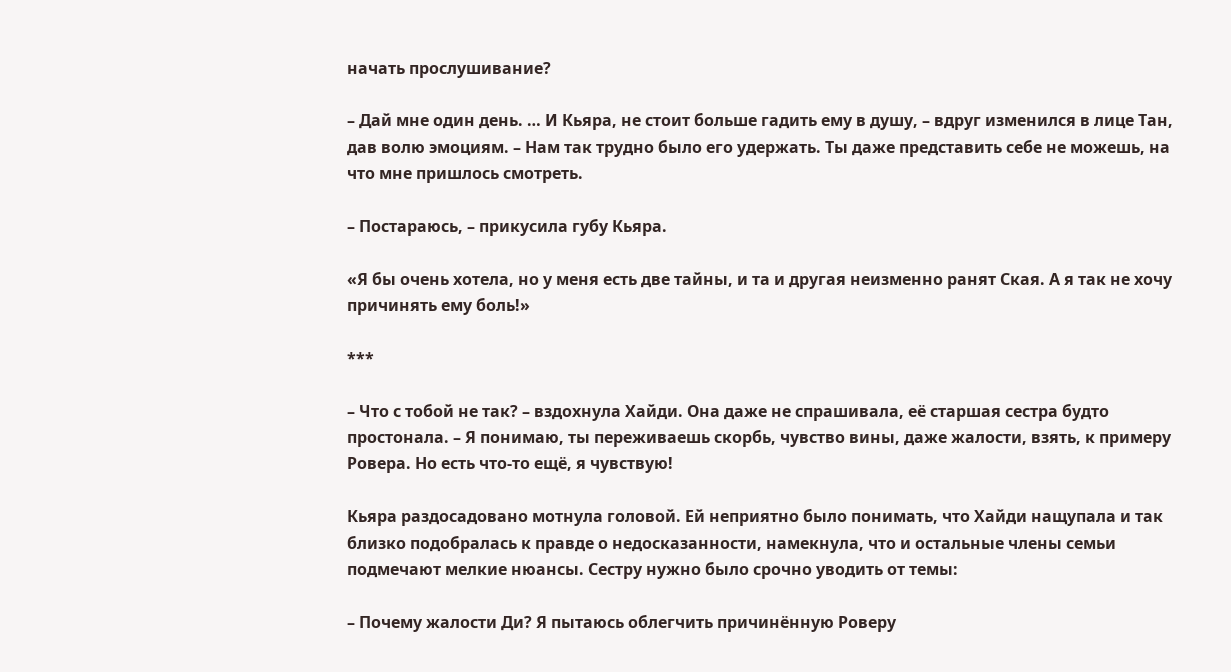начать прослушивание?

– Дай мне один день. … И Кьяра, не стоит больше гадить ему в душу, – вдруг изменился в лице Тан, дав волю эмоциям. – Нам так трудно было его удержать. Ты даже представить себе не можешь, на что мне пришлось смотреть.

– Постараюсь, – прикусила губу Кьяра.

«Я бы очень хотела, но у меня есть две тайны, и та и другая неизменно ранят Ская. А я так не хочу причинять ему боль!»

***

– Что с тобой не так? – вздохнула Хайди. Она даже не спрашивала, её старшая сестра будто простонала. – Я понимаю, ты переживаешь скорбь, чувство вины, даже жалости, взять, к примеру Ровера. Но есть что-то ещё, я чувствую!

Кьяра раздосадовано мотнула головой. Ей неприятно было понимать, что Хайди нащупала и так близко подобралась к правде о недосказанности, намекнула, что и остальные члены семьи подмечают мелкие нюансы. Сестру нужно было срочно уводить от темы:

– Почему жалости Ди? Я пытаюсь облегчить причинённую Роверу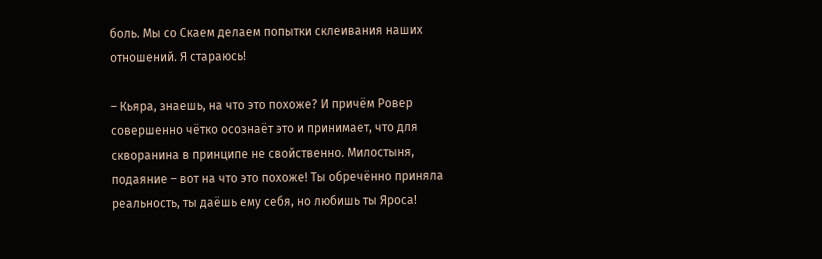боль. Мы со Скаем делаем попытки склеивания наших отношений. Я стараюсь!

– Кьяра, знаешь, на что это похоже? И причём Ровер совершенно чётко осознаёт это и принимает, что для скворанина в принципе не свойственно. Милостыня, подаяние – вот на что это похоже! Ты обречённо приняла реальность, ты даёшь ему себя, но любишь ты Яроса!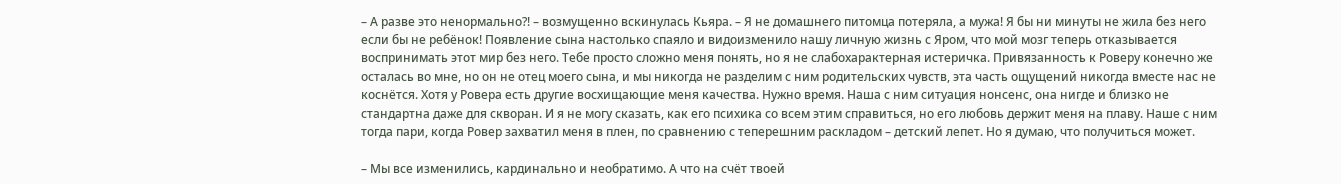– А разве это ненормально?! – возмущенно вскинулась Кьяра. – Я не домашнего питомца потеряла, а мужа! Я бы ни минуты не жила без него если бы не ребёнок! Появление сына настолько спаяло и видоизменило нашу личную жизнь с Яром, что мой мозг теперь отказывается воспринимать этот мир без него. Тебе просто сложно меня понять, но я не слабохарактерная истеричка. Привязанность к Роверу конечно же осталась во мне, но он не отец моего сына, и мы никогда не разделим с ним родительских чувств, эта часть ощущений никогда вместе нас не коснётся. Хотя у Ровера есть другие восхищающие меня качества. Нужно время. Наша с ним ситуация нонсенс, она нигде и близко не стандартна даже для скворан. И я не могу сказать, как его психика со всем этим справиться, но его любовь держит меня на плаву. Наше с ним тогда пари, когда Ровер захватил меня в плен, по сравнению с теперешним раскладом – детский лепет. Но я думаю, что получиться может.

– Мы все изменились, кардинально и необратимо. А что на счёт твоей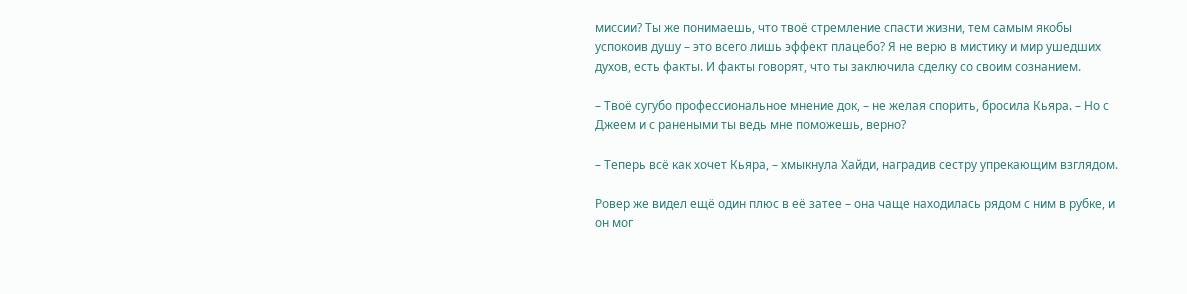миссии? Ты же понимаешь, что твоё стремление спасти жизни, тем самым якобы успокоив душу – это всего лишь эффект плацебо? Я не верю в мистику и мир ушедших духов, есть факты. И факты говорят, что ты заключила сделку со своим сознанием.

– Твоё сугубо профессиональное мнение док, – не желая спорить, бросила Кьяра. – Но с Джеем и с ранеными ты ведь мне поможешь, верно?

– Теперь всё как хочет Кьяра, – хмыкнула Хайди, наградив сестру упрекающим взглядом.

Ровер же видел ещё один плюс в её затее – она чаще находилась рядом с ним в рубке, и он мог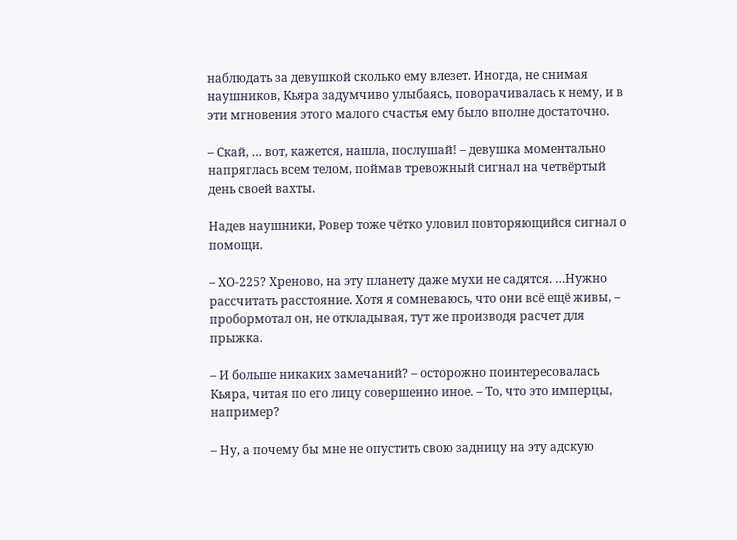наблюдать за девушкой сколько ему влезет. Иногда, не снимая наушников, Кьяра задумчиво улыбаясь, поворачивалась к нему, и в эти мгновения этого малого счастья ему было вполне достаточно.

– Скай, … вот, кажется, нашла, послушай! – девушка моментально напряглась всем телом, поймав тревожный сигнал на четвёртый день своей вахты.

Надев наушники, Ровер тоже чётко уловил повторяющийся сигнал о помощи.

– ХО-225? Хреново, на эту планету даже мухи не садятся. …Нужно рассчитать расстояние. Хотя я сомневаюсь, что они всё ещё живы, – пробормотал он, не откладывая, тут же производя расчет для прыжка.

– И больше никаких замечаний? – осторожно поинтересовалась Кьяра, читая по его лицу совершенно иное. – То, что это имперцы, например?

– Ну, а почему бы мне не опустить свою задницу на эту адскую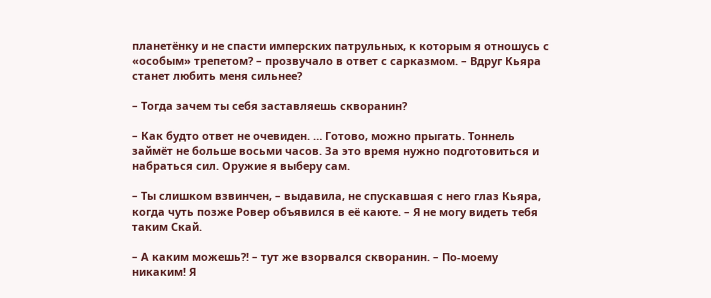планетёнку и не спасти имперских патрульных, к которым я отношусь с «особым» трепетом? – прозвучало в ответ с сарказмом. – Вдруг Кьяра станет любить меня сильнее?

– Тогда зачем ты себя заставляешь скворанин?

– Как будто ответ не очевиден. … Готово, можно прыгать. Тоннель займёт не больше восьми часов. За это время нужно подготовиться и набраться сил. Оружие я выберу сам.

– Ты слишком взвинчен, – выдавила, не спускавшая с него глаз Кьяра, когда чуть позже Ровер объявился в её каюте. – Я не могу видеть тебя таким Скай.

– А каким можешь?! – тут же взорвался скворанин. – По-моему никаким! Я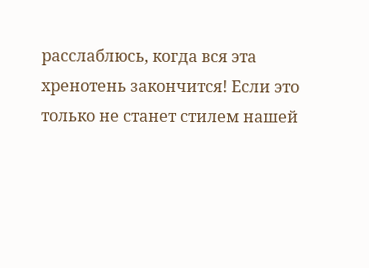расслаблюсь, когда вся эта хренотень закончится! Если это только не станет стилем нашей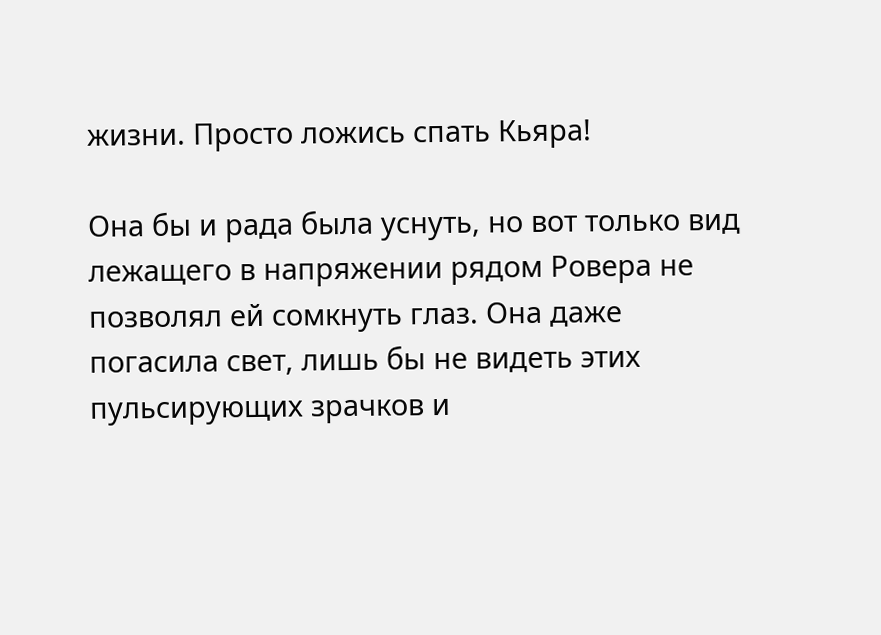жизни. Просто ложись спать Кьяра!

Она бы и рада была уснуть, но вот только вид лежащего в напряжении рядом Ровера не позволял ей сомкнуть глаз. Она даже погасила свет, лишь бы не видеть этих пульсирующих зрачков и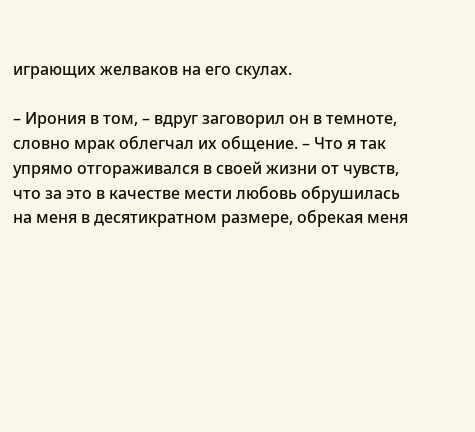играющих желваков на его скулах.

– Ирония в том, – вдруг заговорил он в темноте, словно мрак облегчал их общение. – Что я так упрямо отгораживался в своей жизни от чувств, что за это в качестве мести любовь обрушилась на меня в десятикратном размере, обрекая меня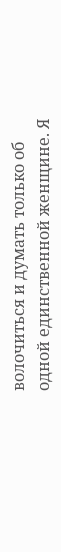волочиться и думать только об одной единственной женщине. Я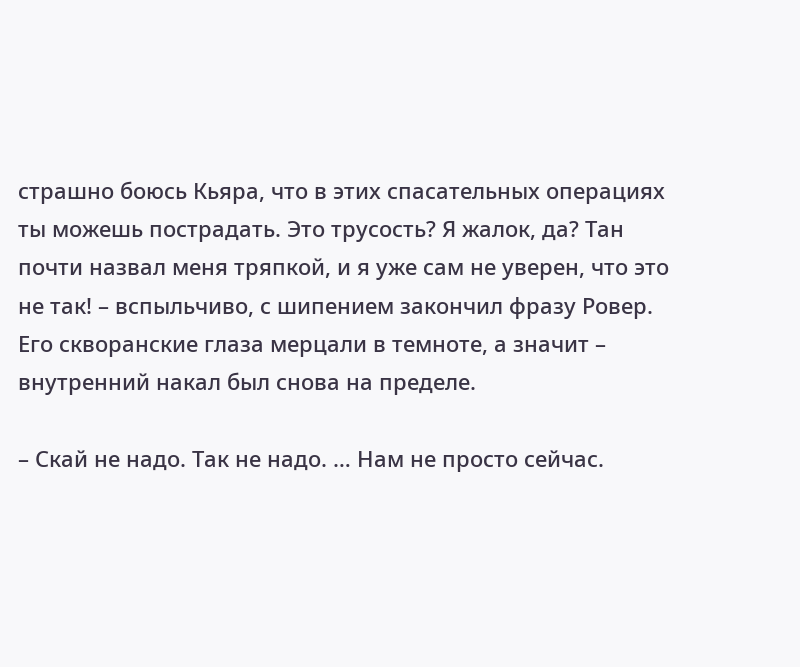страшно боюсь Кьяра, что в этих спасательных операциях ты можешь пострадать. Это трусость? Я жалок, да? Тан почти назвал меня тряпкой, и я уже сам не уверен, что это не так! – вспыльчиво, с шипением закончил фразу Ровер. Его скворанские глаза мерцали в темноте, а значит – внутренний накал был снова на пределе.

– Скай не надо. Так не надо. … Нам не просто сейчас.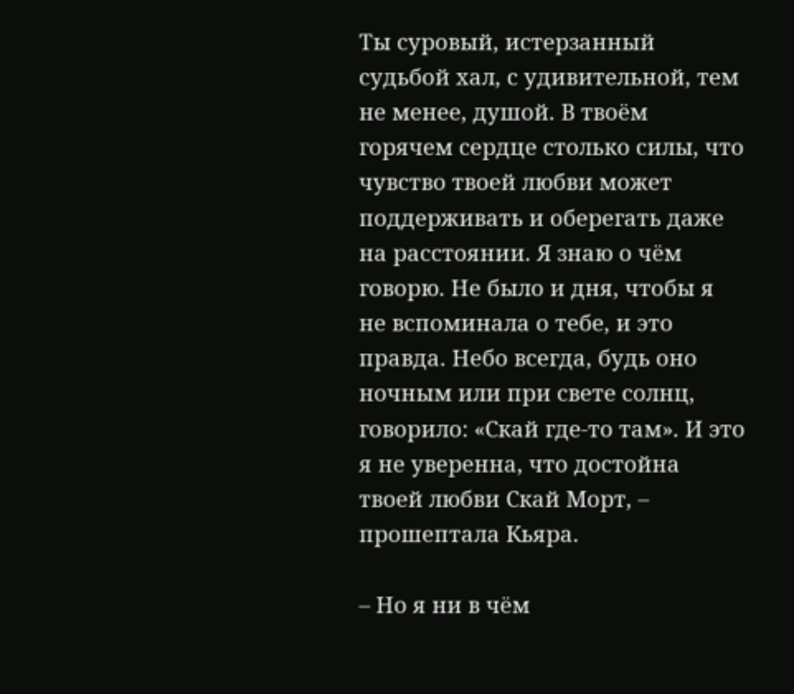Ты суровый, истерзанный судьбой хал, с удивительной, тем не менее, душой. В твоём горячем сердце столько силы, что чувство твоей любви может поддерживать и оберегать даже на расстоянии. Я знаю о чём говорю. Не было и дня, чтобы я не вспоминала о тебе, и это правда. Небо всегда, будь оно ночным или при свете солнц, говорило: «Скай где-то там». И это я не уверенна, что достойна твоей любви Скай Морт, – прошептала Кьяра.

– Но я ни в чём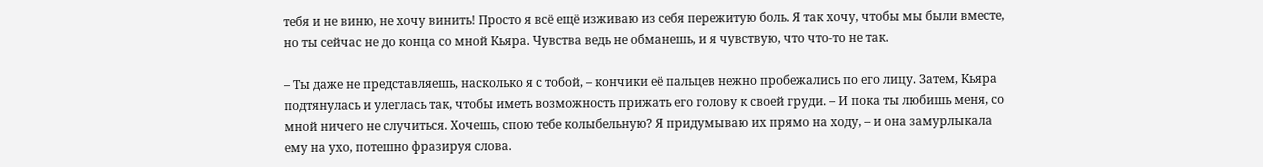тебя и не виню, не хочу винить! Просто я всё ещё изживаю из себя пережитую боль. Я так хочу, чтобы мы были вместе, но ты сейчас не до конца со мной Кьяра. Чувства ведь не обманешь, и я чувствую, что что-то не так.

– Ты даже не представляешь, насколько я с тобой, – кончики её пальцев нежно пробежались по его лицу. Затем, Кьяра подтянулась и улеглась так, чтобы иметь возможность прижать его голову к своей груди. – И пока ты любишь меня, со мной ничего не случиться. Хочешь, спою тебе колыбельную? Я придумываю их прямо на ходу, – и она замурлыкала ему на ухо, потешно фразируя слова.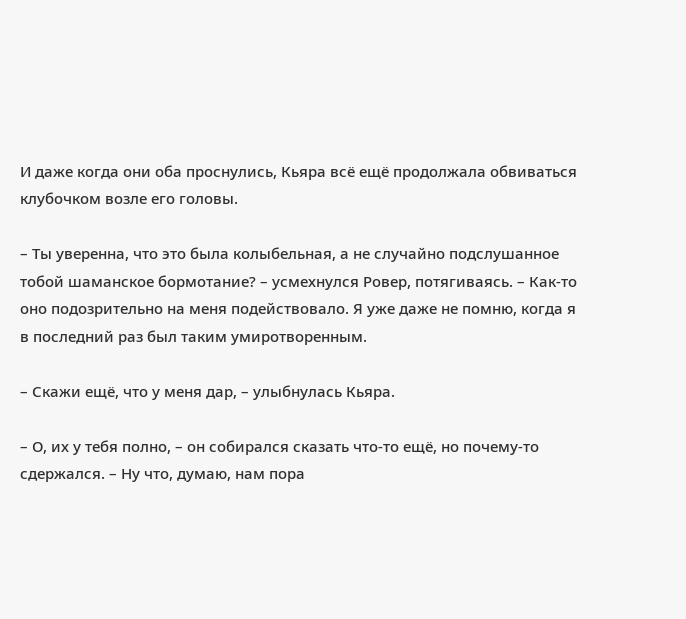И даже когда они оба проснулись, Кьяра всё ещё продолжала обвиваться клубочком возле его головы.

– Ты уверенна, что это была колыбельная, а не случайно подслушанное тобой шаманское бормотание? – усмехнулся Ровер, потягиваясь. – Как-то оно подозрительно на меня подействовало. Я уже даже не помню, когда я в последний раз был таким умиротворенным.

– Скажи ещё, что у меня дар, – улыбнулась Кьяра.

– О, их у тебя полно, – он собирался сказать что-то ещё, но почему-то сдержался. – Ну что, думаю, нам пора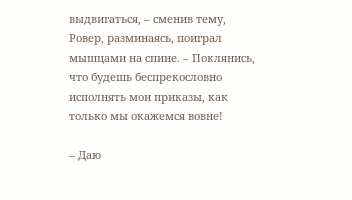выдвигаться, – сменив тему, Ровер, разминаясь, поиграл мышцами на спине. – Поклянись, что будешь беспрекословно исполнять мои приказы, как только мы окажемся вовне!

– Даю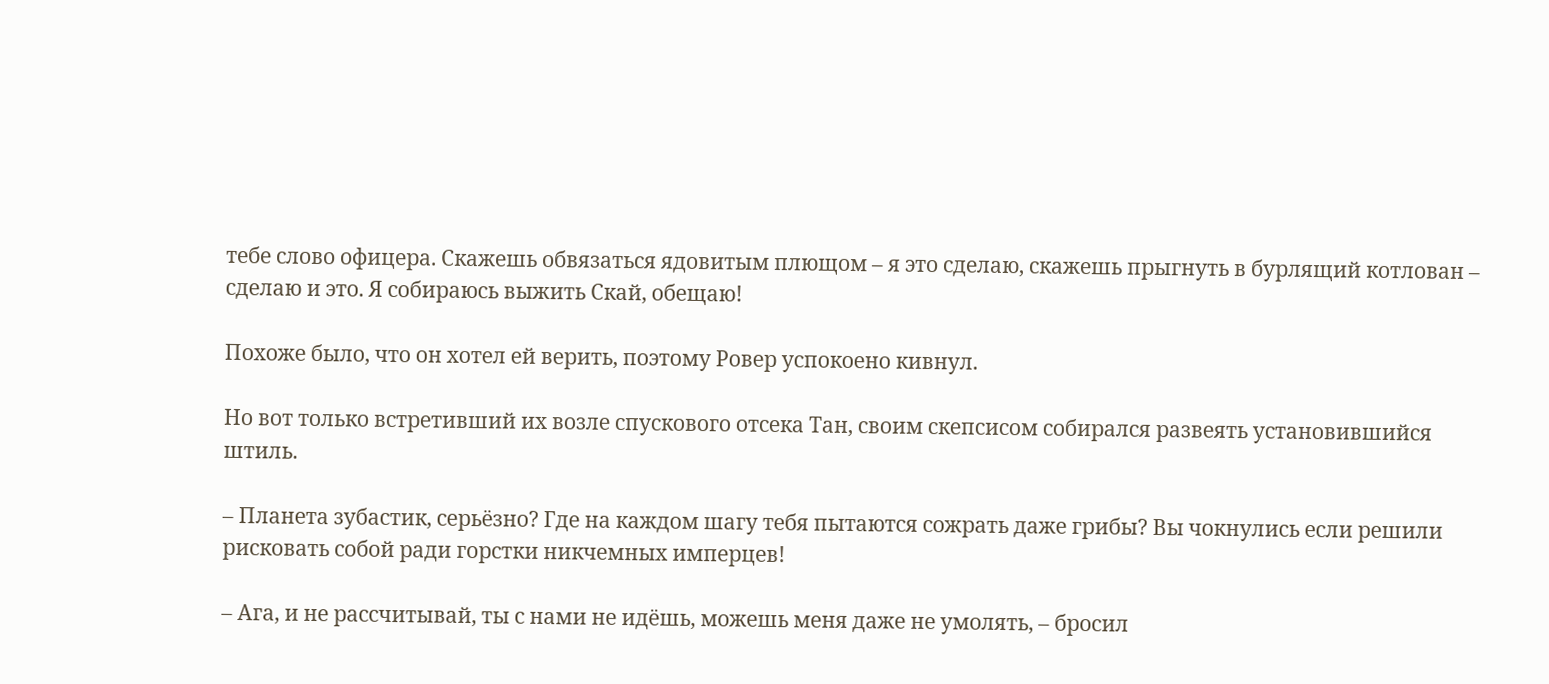тебе слово офицера. Скажешь обвязаться ядовитым плющом – я это сделаю, скажешь прыгнуть в бурлящий котлован – сделаю и это. Я собираюсь выжить Скай, обещаю!

Похоже было, что он хотел ей верить, поэтому Ровер успокоено кивнул.

Но вот только встретивший их возле спускового отсека Тан, своим скепсисом собирался развеять установившийся штиль.

– Планета зубастик, серьёзно? Где на каждом шагу тебя пытаются сожрать даже грибы? Вы чокнулись если решили рисковать собой ради горстки никчемных имперцев!

– Ага, и не рассчитывай, ты с нами не идёшь, можешь меня даже не умолять, – бросил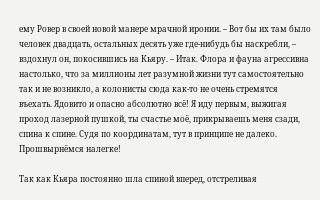ему Ровер в своей новой манере мрачной иронии. – Вот бы их там было человек двадцать, остальных десять уже где-нибудь бы наскребли, – вздохнул он, покосившись на Кьяру. – Итак. Флора и фауна агрессивна настолько, что за миллионы лет разумной жизни тут самостоятельно так и не возникло, а колонисты сюда как-то не очень стремятся въехать. Ядовито и опасно абсолютно всё! Я иду первым, выжигая проход лазерной пушкой, ты счастье моё, прикрываешь меня сзади, спина к спине. Судя по координатам, тут в принципе не далеко. Прошвырнёмся налегке!

Так как Кьяра постоянно шла спиной вперед, отстреливая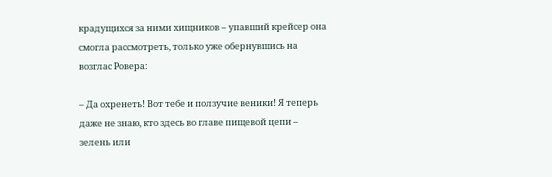крадущихся за ними хищников – упавший крейсер она смогла рассмотреть, только уже обернувшись на возглас Ровера:

– Да охренеть! Вот тебе и ползучие веники! Я теперь даже не знаю, кто здесь во главе пищевой цепи – зелень или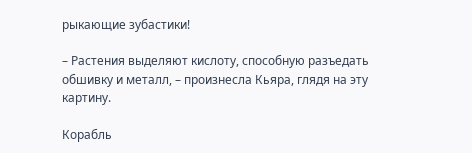рыкающие зубастики!

– Растения выделяют кислоту, способную разъедать обшивку и металл, – произнесла Кьяра, глядя на эту картину.

Корабль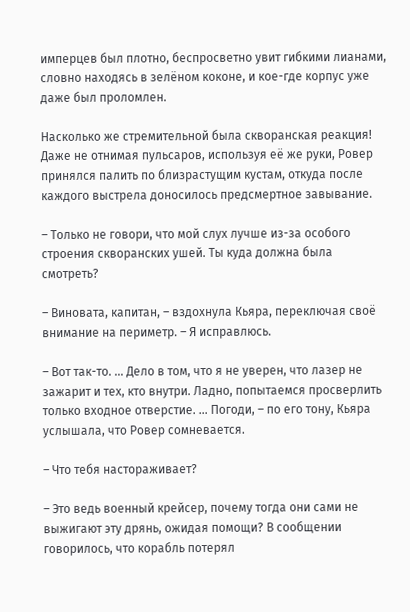имперцев был плотно, беспросветно увит гибкими лианами, словно находясь в зелёном коконе, и кое-где корпус уже даже был проломлен.

Насколько же стремительной была скворанская реакция! Даже не отнимая пульсаров, используя её же руки, Ровер принялся палить по близрастущим кустам, откуда после каждого выстрела доносилось предсмертное завывание.

– Только не говори, что мой слух лучше из-за особого строения скворанских ушей. Ты куда должна была смотреть?

– Виновата, капитан, – вздохнула Кьяра, переключая своё внимание на периметр. – Я исправлюсь.

– Вот так-то. … Дело в том, что я не уверен, что лазер не зажарит и тех, кто внутри. Ладно, попытаемся просверлить только входное отверстие. … Погоди, – по его тону, Кьяра услышала, что Ровер сомневается.

– Что тебя настораживает?

– Это ведь военный крейсер, почему тогда они сами не выжигают эту дрянь, ожидая помощи? В сообщении говорилось, что корабль потерял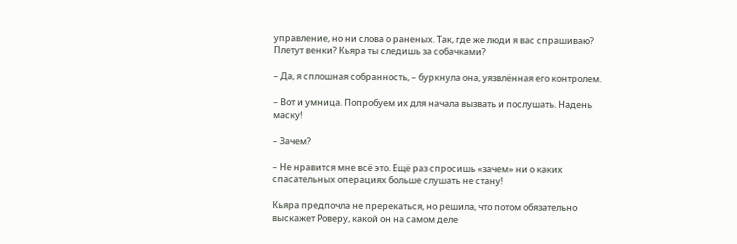управление, но ни слова о раненых. Так, где же люди я вас спрашиваю? Плетут венки? Кьяра ты следишь за собачками?

– Да, я сплошная собранность, – буркнула она, уязвлённая его контролем.

– Вот и умница. Попробуем их для начала вызвать и послушать. Надень маску!

– Зачем?

– Не нравится мне всё это. Ещё раз спросишь «зачем» ни о каких спасательных операциях больше слушать не стану!

Кьяра предпочла не пререкаться, но решила, что потом обязательно выскажет Роверу, какой он на самом деле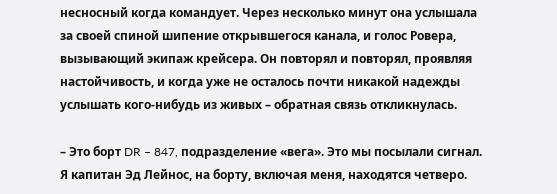несносный когда командует. Через несколько минут она услышала за своей спиной шипение открывшегося канала, и голос Ровера, вызывающий экипаж крейсера. Он повторял и повторял, проявляя настойчивость, и когда уже не осталось почти никакой надежды услышать кого-нибудь из живых – обратная связь откликнулась.

– Это борт DR – 847, подразделение «вега». Это мы посылали сигнал. Я капитан Эд Лейнос, на борту, включая меня, находятся четверо.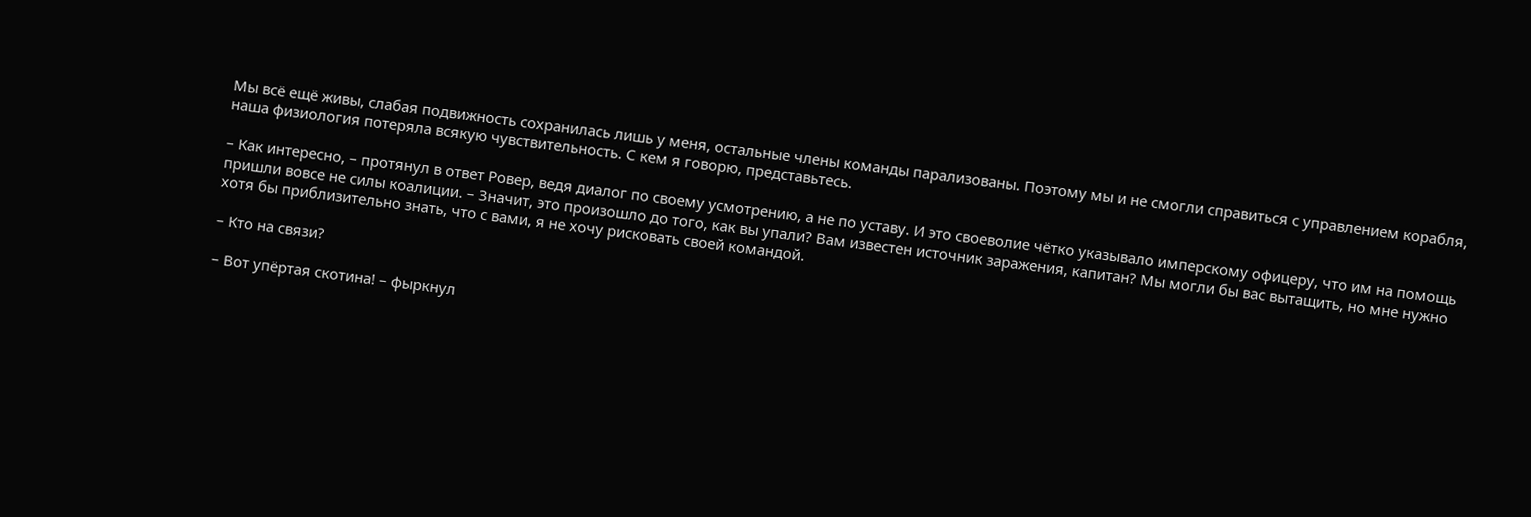Мы всё ещё живы, слабая подвижность сохранилась лишь у меня, остальные члены команды парализованы. Поэтому мы и не смогли справиться с управлением корабля, наша физиология потеряла всякую чувствительность. С кем я говорю, представьтесь.

– Как интересно, – протянул в ответ Ровер, ведя диалог по своему усмотрению, а не по уставу. И это своеволие чётко указывало имперскому офицеру, что им на помощь пришли вовсе не силы коалиции. – Значит, это произошло до того, как вы упали? Вам известен источник заражения, капитан? Мы могли бы вас вытащить, но мне нужно хотя бы приблизительно знать, что с вами, я не хочу рисковать своей командой.

– Кто на связи?

– Вот упёртая скотина! – фыркнул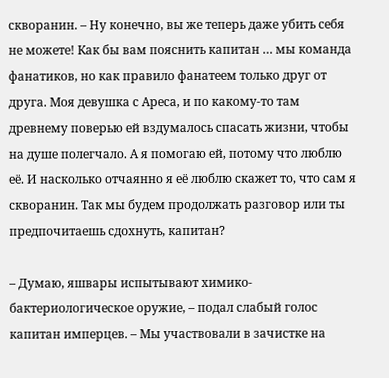скворанин. – Ну конечно, вы же теперь даже убить себя не можете! Как бы вам пояснить капитан … мы команда фанатиков, но как правило фанатеем только друг от друга. Моя девушка с Ареса, и по какому-то там древнему поверью ей вздумалось спасать жизни, чтобы на душе полегчало. А я помогаю ей, потому что люблю её. И насколько отчаянно я её люблю скажет то, что сам я скворанин. Так мы будем продолжать разговор или ты предпочитаешь сдохнуть, капитан?

– Думаю, яшвары испытывают химико-бактериологическое оружие, – подал слабый голос капитан имперцев. – Мы участвовали в зачистке на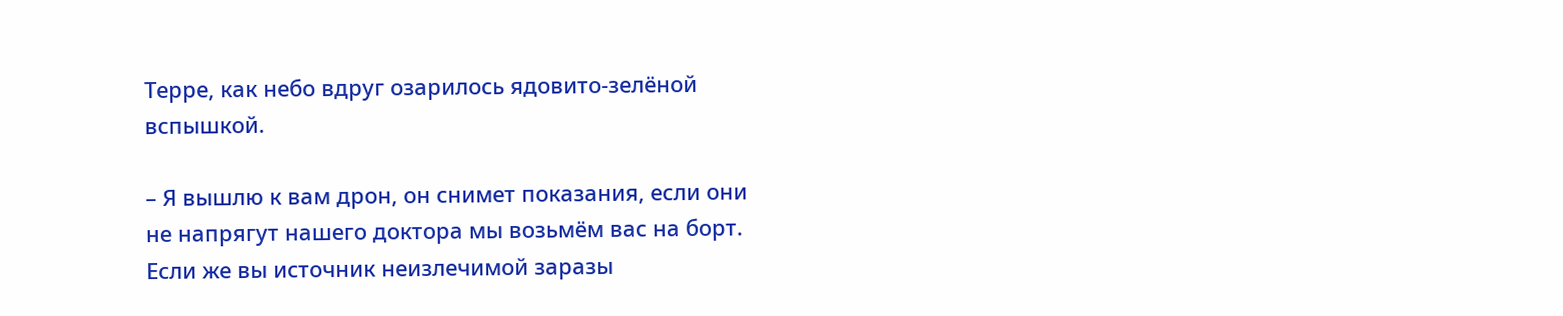Терре, как небо вдруг озарилось ядовито-зелёной вспышкой.

– Я вышлю к вам дрон, он снимет показания, если они не напрягут нашего доктора мы возьмём вас на борт. Если же вы источник неизлечимой заразы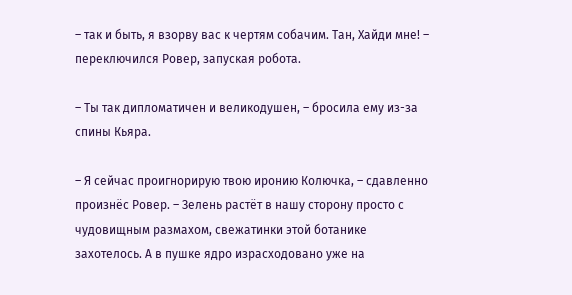– так и быть, я взорву вас к чертям собачим. Тан, Хайди мне! – переключился Ровер, запуская робота.

– Ты так дипломатичен и великодушен, – бросила ему из-за спины Кьяра.

– Я сейчас проигнорирую твою иронию Колючка, – сдавленно произнёс Ровер. – Зелень растёт в нашу сторону просто с чудовищным размахом, свежатинки этой ботанике захотелось. А в пушке ядро израсходовано уже на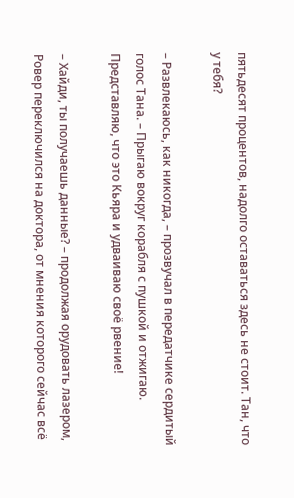пятьдесят процентов, надолго оставаться здесь не стоит. Тан, что у тебя?

– Развлекаюсь, как никогда, – прозвучал в передатчике сердитый голос Тана. – Прыгаю вокруг корабля с пушкой и отжигаю. Представляю, что это Кьяра и удваиваю своё рвение!

– Хайди, ты получаешь данные? – продолжая орудовать лазером, Ровер переключился на доктора, от мнения которого сейчас всё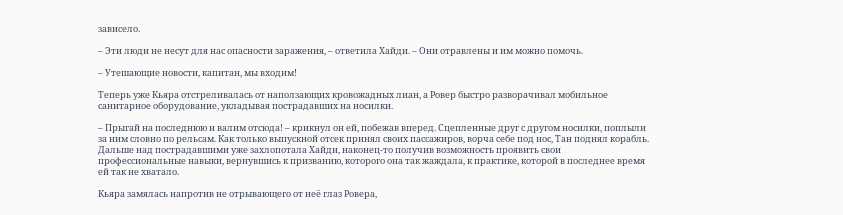зависело.

– Эти люди не несут для нас опасности заражения, – ответила Хайди. – Они отравлены и им можно помочь.

– Утешающие новости, капитан, мы входим!

Теперь уже Кьяра отстреливалась от наползающих кровожадных лиан, а Ровер быстро разворачивал мобильное санитарное оборудование, укладывая пострадавших на носилки.

– Прыгай на последнюю и валим отсюда! – крикнул он ей, побежав вперед. Сцепленные друг с другом носилки, поплыли за ним словно по рельсам. Как только выпускной отсек принял своих пассажиров, ворча себе под нос, Тан поднял корабль. Дальше над пострадавшими уже захлопотала Хайди, наконец-то получив возможность проявить свои профессиональные навыки, вернувшись к призванию, которого она так жаждала, к практике, которой в последнее время ей так не хватало.

Кьяра замялась напротив не отрывающего от неё глаз Ровера,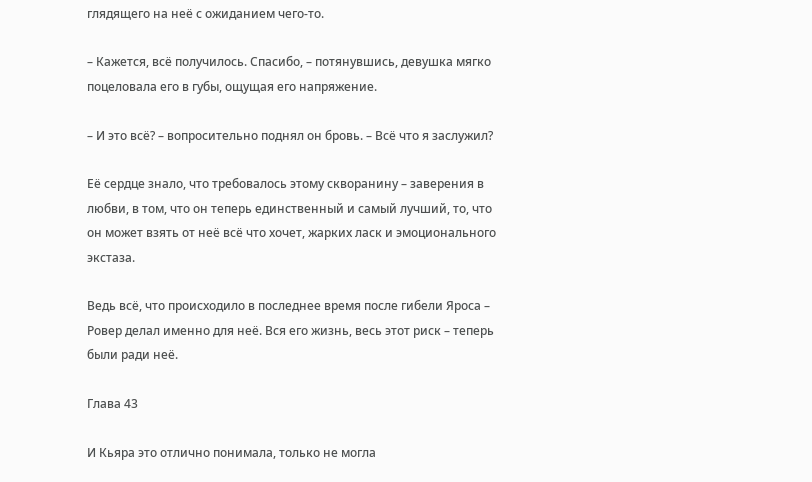глядящего на неё с ожиданием чего-то.

– Кажется, всё получилось. Спасибо, – потянувшись, девушка мягко поцеловала его в губы, ощущая его напряжение.

– И это всё? – вопросительно поднял он бровь. – Всё что я заслужил?

Её сердце знало, что требовалось этому скворанину – заверения в любви, в том, что он теперь единственный и самый лучший, то, что он может взять от неё всё что хочет, жарких ласк и эмоционального экстаза.

Ведь всё, что происходило в последнее время после гибели Яроса – Ровер делал именно для неё. Вся его жизнь, весь этот риск – теперь были ради неё.

Глава 43

И Кьяра это отлично понимала, только не могла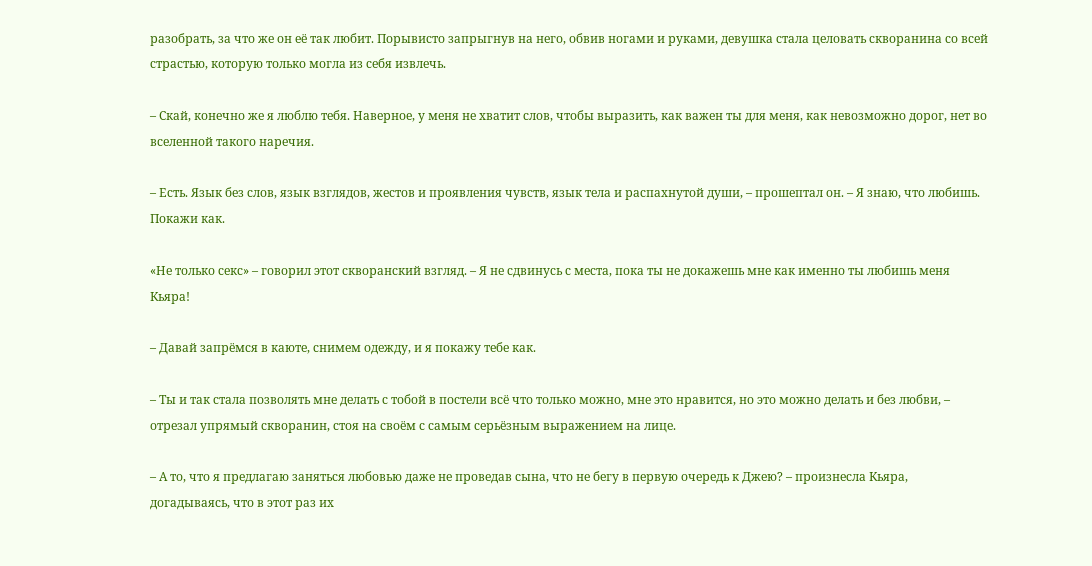разобрать, за что же он её так любит. Порывисто запрыгнув на него, обвив ногами и руками, девушка стала целовать скворанина со всей страстью, которую только могла из себя извлечь.

– Скай, конечно же я люблю тебя. Наверное, у меня не хватит слов, чтобы выразить, как важен ты для меня, как невозможно дорог, нет во вселенной такого наречия.

– Есть. Язык без слов, язык взглядов, жестов и проявления чувств, язык тела и распахнутой души, – прошептал он. – Я знаю, что любишь. Покажи как.

«Не только секс» – говорил этот скворанский взгляд. – Я не сдвинусь с места, пока ты не докажешь мне как именно ты любишь меня Кьяра!

– Давай запрёмся в каюте, снимем одежду, и я покажу тебе как.

– Ты и так стала позволять мне делать с тобой в постели всё что только можно, мне это нравится, но это можно делать и без любви, – отрезал упрямый скворанин, стоя на своём с самым серьёзным выражением на лице.

– А то, что я предлагаю заняться любовью даже не проведав сына, что не бегу в первую очередь к Джею? – произнесла Кьяра, догадываясь, что в этот раз их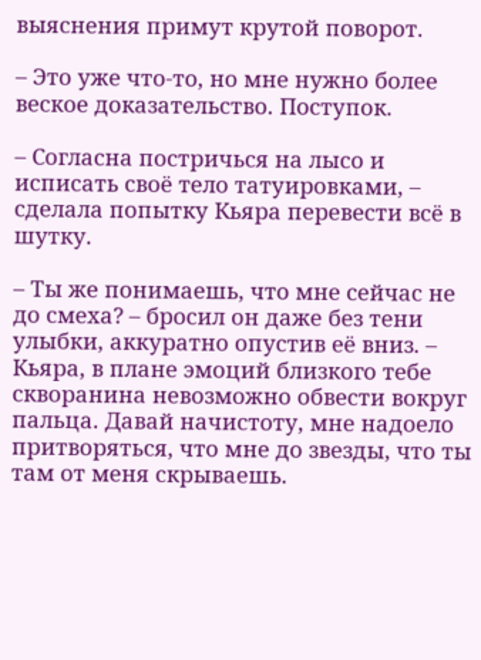выяснения примут крутой поворот.

– Это уже что-то, но мне нужно более веское доказательство. Поступок.

– Согласна постричься на лысо и исписать своё тело татуировками, – сделала попытку Кьяра перевести всё в шутку.

– Ты же понимаешь, что мне сейчас не до смеха? – бросил он даже без тени улыбки, аккуратно опустив её вниз. – Кьяра, в плане эмоций близкого тебе скворанина невозможно обвести вокруг пальца. Давай начистоту, мне надоело притворяться, что мне до звезды, что ты там от меня скрываешь.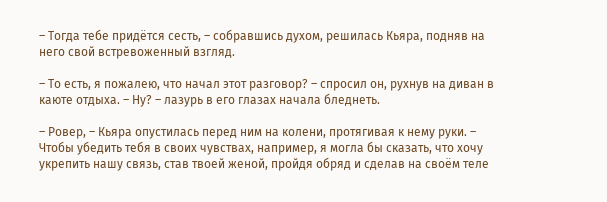– Тогда тебе придётся сесть, – собравшись духом, решилась Кьяра, подняв на него свой встревоженный взгляд.

– То есть, я пожалею, что начал этот разговор? – спросил он, рухнув на диван в каюте отдыха. – Ну? – лазурь в его глазах начала бледнеть.

– Ровер, – Кьяра опустилась перед ним на колени, протягивая к нему руки. – Чтобы убедить тебя в своих чувствах, например, я могла бы сказать, что хочу укрепить нашу связь, став твоей женой, пройдя обряд и сделав на своём теле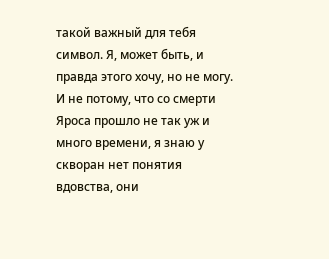такой важный для тебя символ. Я, может быть, и правда этого хочу, но не могу. И не потому, что со смерти Яроса прошло не так уж и много времени, я знаю у скворан нет понятия вдовства, они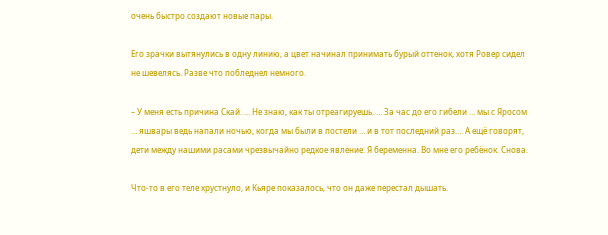очень быстро создают новые пары.

Его зрачки вытянулись в одну линию, а цвет начинал принимать бурый оттенок, хотя Ровер сидел не шевелясь. Разве что побледнел немного.

– У меня есть причина Скай. … Не знаю, как ты отреагируешь. … За час до его гибели … мы с Яросом … яшвары ведь напали ночью, когда мы были в постели … и в тот последний раз.… А ещё говорят, дети между нашими расами чрезвычайно редкое явление. Я беременна. Во мне его ребёнок. Снова.

Что-то в его теле хрустнуло, и Кьяре показалось, что он даже перестал дышать.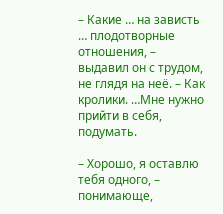– Какие … на зависть … плодотворные отношения, – выдавил он с трудом, не глядя на неё. – Как кролики. …Мне нужно прийти в себя, подумать.

– Хорошо, я оставлю тебя одного, – понимающе,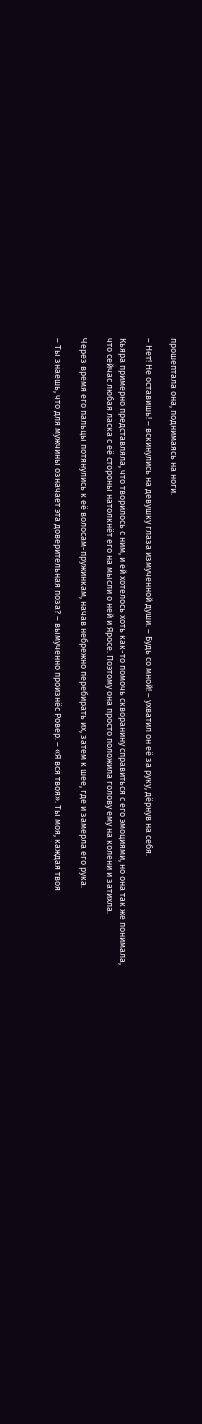прошептала она, поднимаясь на ноги.

– Нет! Не оставишь! – вскинулись на девушку глаза измученной души. – Будь со мной! – ухватил он её за руку, дёрнув на себя.

Кьяра примерно представляла, что творилось с ним, и ей хотелось хоть как-то помочь скворанину справиться с его эмоциями, но она так же понимала, что сейчас любая ласка с её стороны натолкнёт его на мысли о ней и Яросе. Поэтому она просто положила голову ему на колени и затихла.

Через время его пальцы потянулись к её волосам-пружинкам, начав небрежно перебирать их, затем к шее, где и замерла его рука.

– Ты знаешь, что для мужчины означает эта доверительная поза? – вымученно произнёс Ровер. – «Я вся твоя». Ты моя, каждая твоя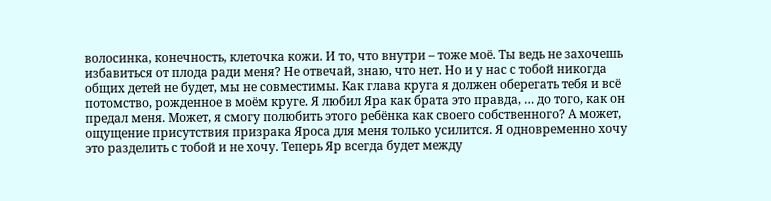волосинка, конечность, клеточка кожи. И то, что внутри – тоже моё. Ты ведь не захочешь избавиться от плода ради меня? Не отвечай, знаю, что нет. Но и у нас с тобой никогда общих детей не будет, мы не совместимы. Как глава круга я должен оберегать тебя и всё потомство, рожденное в моём круге. Я любил Яра как брата это правда, … до того, как он предал меня. Может, я смогу полюбить этого ребёнка как своего собственного? А может, ощущение присутствия призрака Яроса для меня только усилится. Я одновременно хочу это разделить с тобой и не хочу. Теперь Яр всегда будет между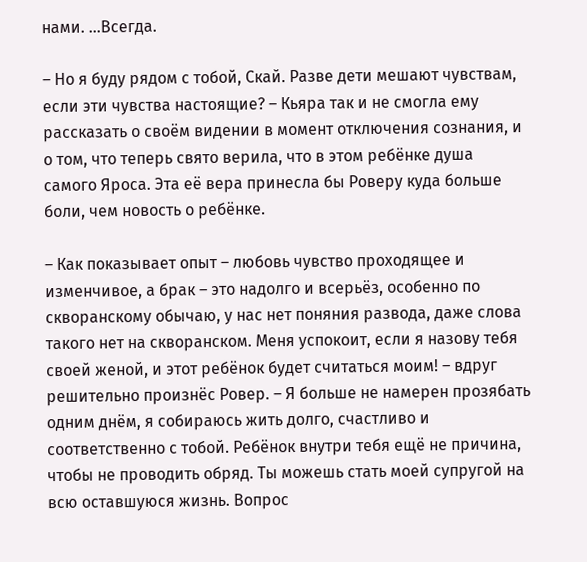нами. …Всегда.

– Но я буду рядом с тобой, Скай. Разве дети мешают чувствам, если эти чувства настоящие? – Кьяра так и не смогла ему рассказать о своём видении в момент отключения сознания, и о том, что теперь свято верила, что в этом ребёнке душа самого Яроса. Эта её вера принесла бы Роверу куда больше боли, чем новость о ребёнке.

– Как показывает опыт – любовь чувство проходящее и изменчивое, а брак – это надолго и всерьёз, особенно по скворанскому обычаю, у нас нет поняния развода, даже слова такого нет на скворанском. Меня успокоит, если я назову тебя своей женой, и этот ребёнок будет считаться моим! – вдруг решительно произнёс Ровер. – Я больше не намерен прозябать одним днём, я собираюсь жить долго, счастливо и соответственно с тобой. Ребёнок внутри тебя ещё не причина, чтобы не проводить обряд. Ты можешь стать моей супругой на всю оставшуюся жизнь. Вопрос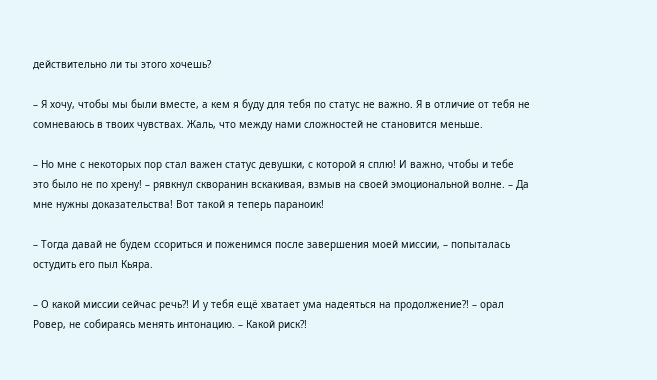действительно ли ты этого хочешь?

– Я хочу, чтобы мы были вместе, а кем я буду для тебя по статус не важно. Я в отличие от тебя не сомневаюсь в твоих чувствах. Жаль, что между нами сложностей не становится меньше.

– Но мне с некоторых пор стал важен статус девушки, с которой я сплю! И важно, чтобы и тебе это было не по хрену! – рявкнул скворанин вскакивая, взмыв на своей эмоциональной волне. – Да мне нужны доказательства! Вот такой я теперь параноик!

– Тогда давай не будем ссориться и поженимся после завершения моей миссии, – попыталась остудить его пыл Кьяра.

– О какой миссии сейчас речь?! И у тебя ещё хватает ума надеяться на продолжение?! – орал Ровер, не собираясь менять интонацию. – Какой риск?!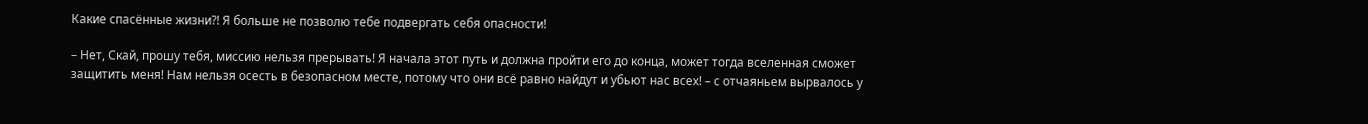Какие спасённые жизни?! Я больше не позволю тебе подвергать себя опасности!

– Нет, Скай, прошу тебя, миссию нельзя прерывать! Я начала этот путь и должна пройти его до конца, может тогда вселенная сможет защитить меня! Нам нельзя осесть в безопасном месте, потому что они всё равно найдут и убьют нас всех! – с отчаяньем вырвалось у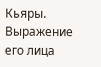Кьяры. Выражение его лица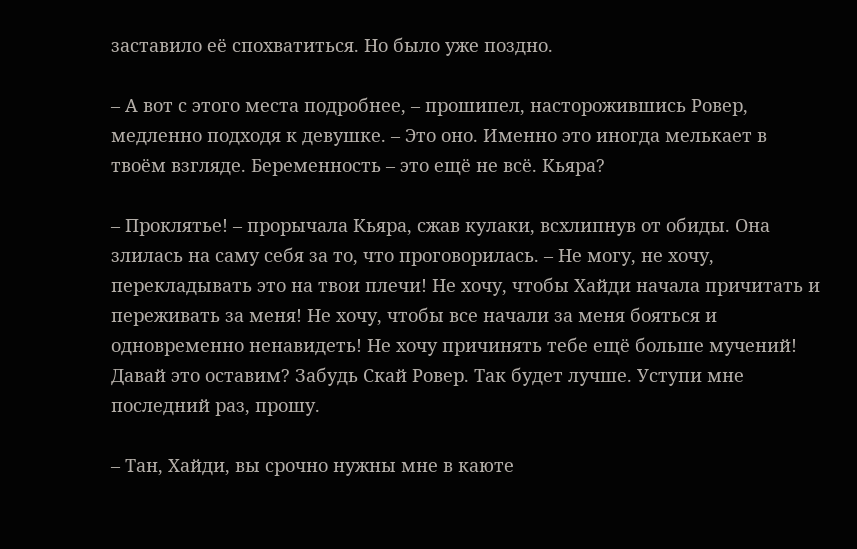заставило её спохватиться. Но было уже поздно.

– А вот с этого места подробнее, – прошипел, насторожившись Ровер, медленно подходя к девушке. – Это оно. Именно это иногда мелькает в твоём взгляде. Беременность – это ещё не всё. Кьяра?

– Проклятье! – прорычала Кьяра, сжав кулаки, всхлипнув от обиды. Она злилась на саму себя за то, что проговорилась. – Не могу, не хочу, перекладывать это на твои плечи! Не хочу, чтобы Хайди начала причитать и переживать за меня! Не хочу, чтобы все начали за меня бояться и одновременно ненавидеть! Не хочу причинять тебе ещё больше мучений! Давай это оставим? Забудь Скай Ровер. Так будет лучше. Уступи мне последний раз, прошу.

– Тан, Хайди, вы срочно нужны мне в каюте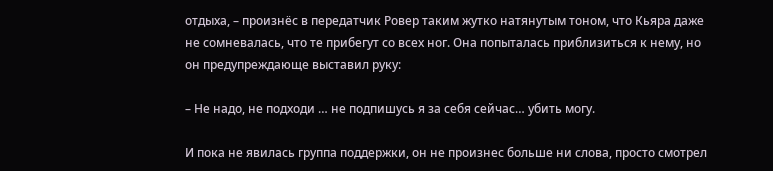отдыха, – произнёс в передатчик Ровер таким жутко натянутым тоном, что Кьяра даже не сомневалась, что те прибегут со всех ног. Она попыталась приблизиться к нему, но он предупреждающе выставил руку:

– Не надо, не подходи … не подпишусь я за себя сейчас… убить могу.

И пока не явилась группа поддержки, он не произнес больше ни слова, просто смотрел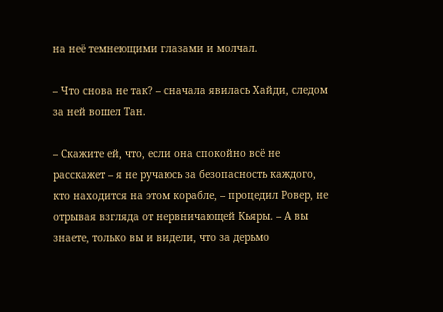на неё темнеющими глазами и молчал.

– Что снова не так? – сначала явилась Хайди, следом за ней вошел Тан.

– Скажите ей, что, если она спокойно всё не расскажет – я не ручаюсь за безопасность каждого, кто находится на этом корабле, – процедил Ровер, не отрывая взгляда от нервничающей Кьяры. – А вы знаете, только вы и видели, что за дерьмо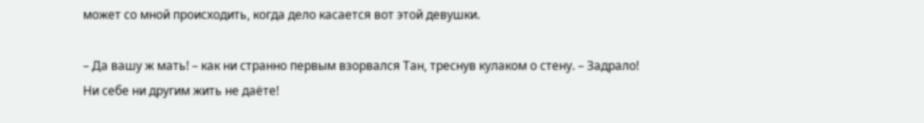может со мной происходить, когда дело касается вот этой девушки.

– Да вашу ж мать! – как ни странно первым взорвался Тан, треснув кулаком о стену. – Задрало! Ни себе ни другим жить не даёте!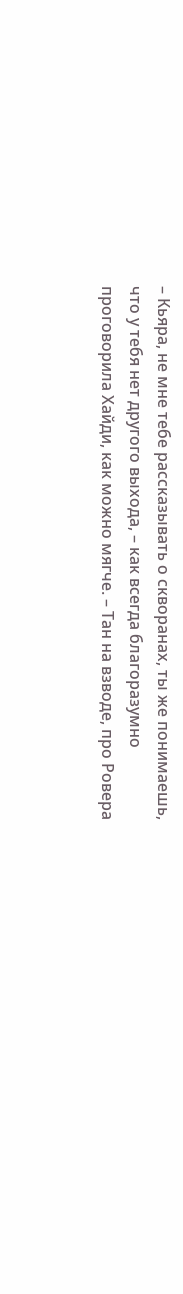– Кьяра, не мне тебе рассказывать о скворанах, ты же понимаешь, что у тебя нет другого выхода, – как всегда благоразумно проговорила Хайди, как можно мягче. – Тан на взводе, про Ровера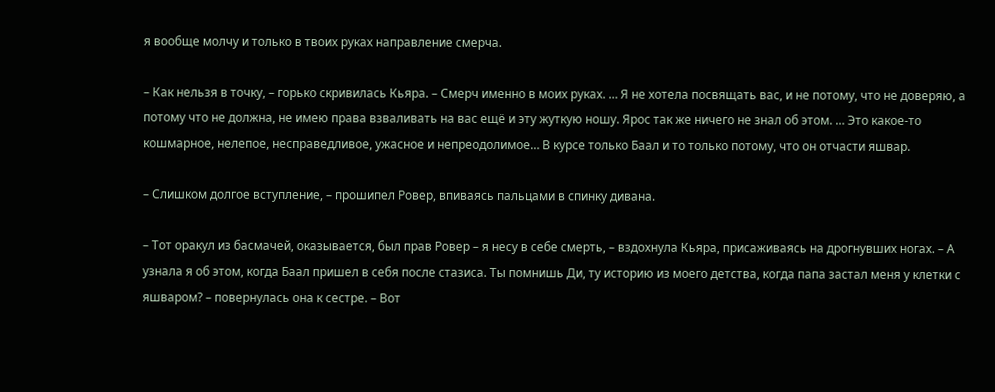я вообще молчу и только в твоих руках направление смерча.

– Как нельзя в точку, – горько скривилась Кьяра. – Смерч именно в моих руках. … Я не хотела посвящать вас, и не потому, что не доверяю, а потому что не должна, не имею права взваливать на вас ещё и эту жуткую ношу. Ярос так же ничего не знал об этом. … Это какое-то кошмарное, нелепое, несправедливое, ужасное и непреодолимое… В курсе только Баал и то только потому, что он отчасти яшвар.

– Слишком долгое вступление, – прошипел Ровер, впиваясь пальцами в спинку дивана.

– Тот оракул из басмачей, оказывается, был прав Ровер – я несу в себе смерть, – вздохнула Кьяра, присаживаясь на дрогнувших ногах. – А узнала я об этом, когда Баал пришел в себя после стазиса. Ты помнишь Ди, ту историю из моего детства, когда папа застал меня у клетки с яшваром? – повернулась она к сестре. – Вот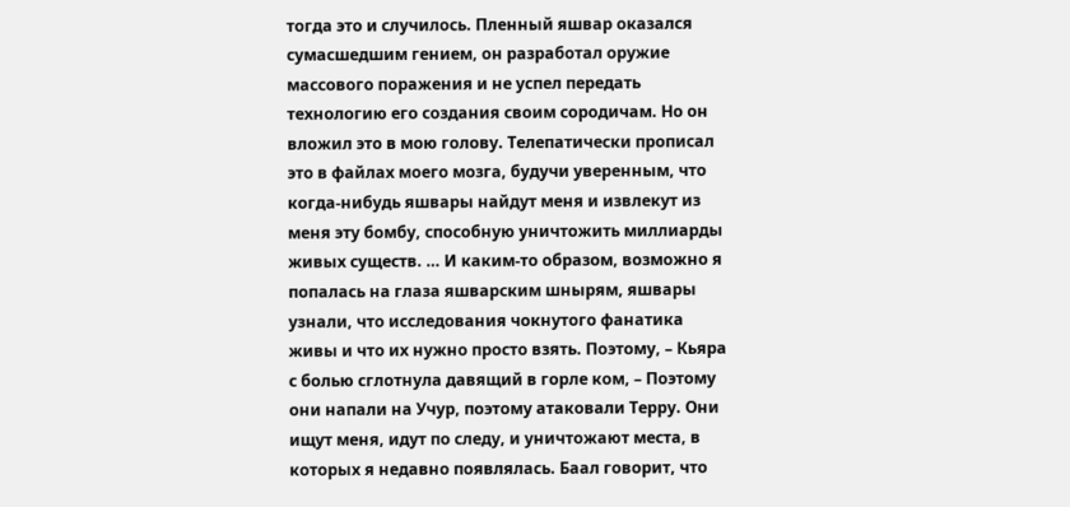тогда это и случилось. Пленный яшвар оказался сумасшедшим гением, он разработал оружие массового поражения и не успел передать технологию его создания своим сородичам. Но он вложил это в мою голову. Телепатически прописал это в файлах моего мозга, будучи уверенным, что когда-нибудь яшвары найдут меня и извлекут из меня эту бомбу, способную уничтожить миллиарды живых существ. … И каким-то образом, возможно я попалась на глаза яшварским шнырям, яшвары узнали, что исследования чокнутого фанатика живы и что их нужно просто взять. Поэтому, – Кьяра с болью сглотнула давящий в горле ком, – Поэтому они напали на Учур, поэтому атаковали Терру. Они ищут меня, идут по следу, и уничтожают места, в которых я недавно появлялась. Баал говорит, что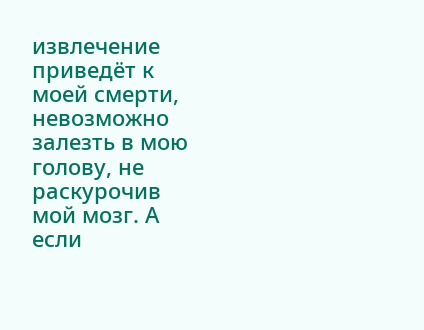извлечение приведёт к моей смерти, невозможно залезть в мою голову, не раскурочив мой мозг. А если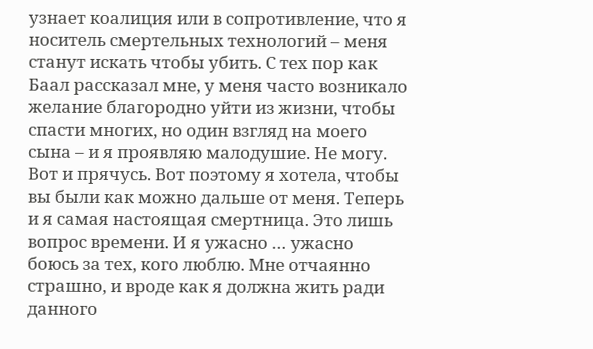узнает коалиция или в сопротивление, что я носитель смертельных технологий – меня станут искать чтобы убить. С тех пор как Баал рассказал мне, у меня часто возникало желание благородно уйти из жизни, чтобы спасти многих, но один взгляд на моего сына – и я проявляю малодушие. Не могу. Вот и прячусь. Вот поэтому я хотела, чтобы вы были как можно дальше от меня. Теперь и я самая настоящая смертница. Это лишь вопрос времени. И я ужасно … ужасно боюсь за тех, кого люблю. Мне отчаянно страшно, и вроде как я должна жить ради данного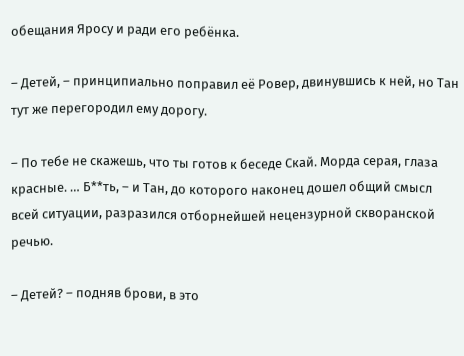обещания Яросу и ради его ребёнка.

– Детей, – принципиально поправил её Ровер, двинувшись к ней, но Тан тут же перегородил ему дорогу.

– По тебе не скажешь, что ты готов к беседе Скай. Морда серая, глаза красные. … Б**ть, – и Тан, до которого наконец дошел общий смысл всей ситуации, разразился отборнейшей нецензурной скворанской речью.

– Детей? – подняв брови, в это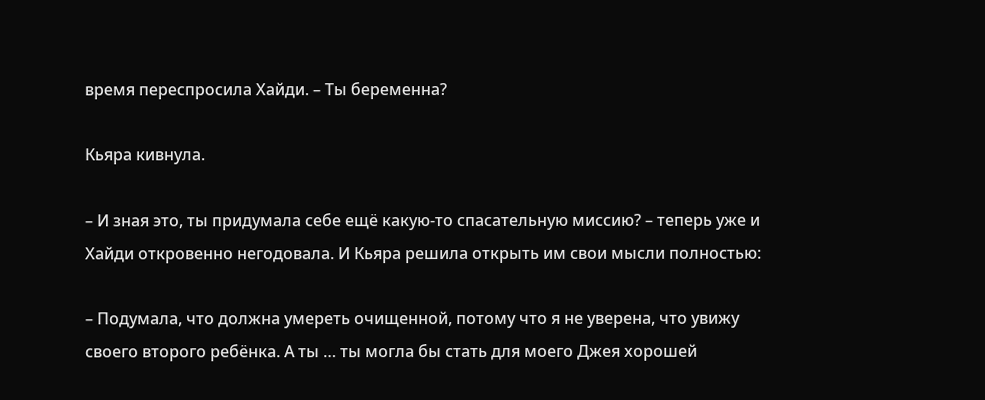время переспросила Хайди. – Ты беременна?

Кьяра кивнула.

– И зная это, ты придумала себе ещё какую-то спасательную миссию? – теперь уже и Хайди откровенно негодовала. И Кьяра решила открыть им свои мысли полностью:

– Подумала, что должна умереть очищенной, потому что я не уверена, что увижу своего второго ребёнка. А ты … ты могла бы стать для моего Джея хорошей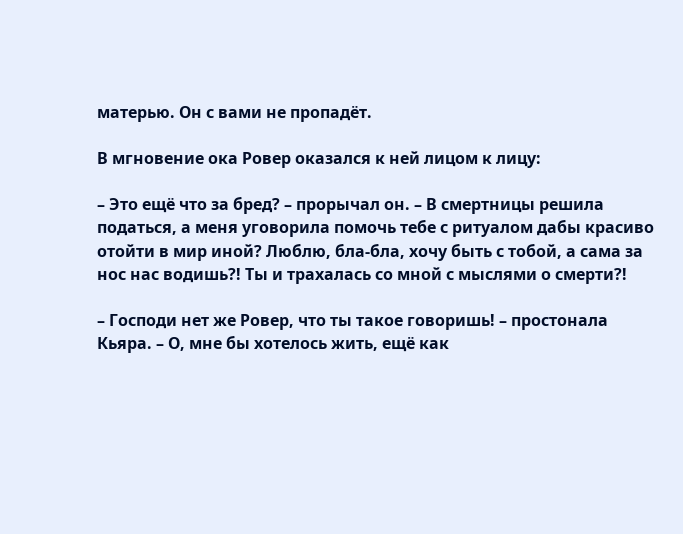матерью. Он с вами не пропадёт.

В мгновение ока Ровер оказался к ней лицом к лицу:

– Это ещё что за бред? – прорычал он. – В смертницы решила податься, а меня уговорила помочь тебе с ритуалом дабы красиво отойти в мир иной? Люблю, бла-бла, хочу быть с тобой, а сама за нос нас водишь?! Ты и трахалась со мной с мыслями о смерти?!

– Господи нет же Ровер, что ты такое говоришь! – простонала Кьяра. – О, мне бы хотелось жить, ещё как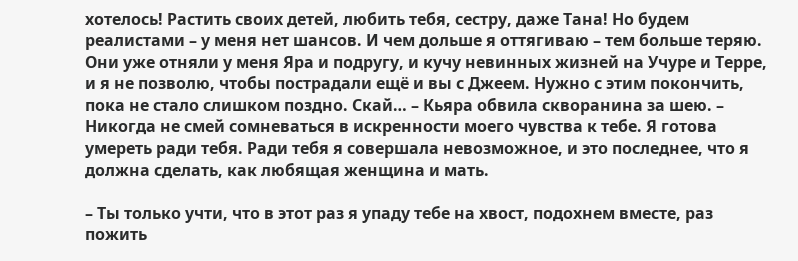хотелось! Растить своих детей, любить тебя, сестру, даже Тана! Но будем реалистами – у меня нет шансов. И чем дольше я оттягиваю – тем больше теряю. Они уже отняли у меня Яра и подругу, и кучу невинных жизней на Учуре и Терре, и я не позволю, чтобы пострадали ещё и вы с Джеем. Нужно с этим покончить, пока не стало слишком поздно. Скай… – Кьяра обвила скворанина за шею. – Никогда не смей сомневаться в искренности моего чувства к тебе. Я готова умереть ради тебя. Ради тебя я совершала невозможное, и это последнее, что я должна сделать, как любящая женщина и мать.

– Ты только учти, что в этот раз я упаду тебе на хвост, подохнем вместе, раз пожить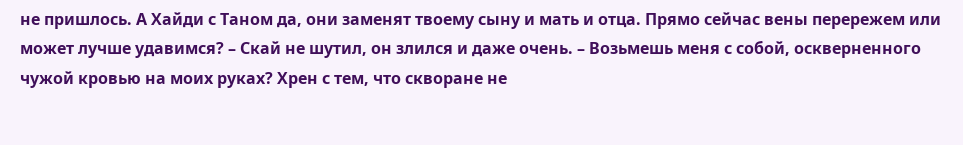не пришлось. А Хайди с Таном да, они заменят твоему сыну и мать и отца. Прямо сейчас вены перережем или может лучше удавимся? – Скай не шутил, он злился и даже очень. – Возьмешь меня с собой, оскверненного чужой кровью на моих руках? Хрен с тем, что скворане не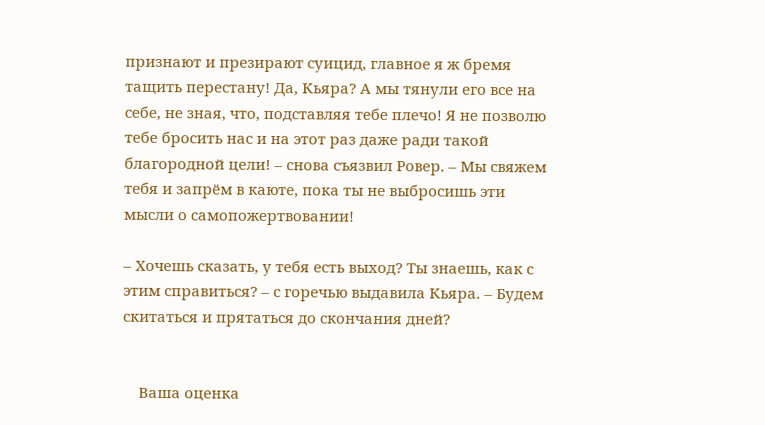признают и презирают суицид, главное я ж бремя тащить перестану! Да, Кьяра? А мы тянули его все на себе, не зная, что, подставляя тебе плечо! Я не позволю тебе бросить нас и на этот раз даже ради такой благородной цели! – снова съязвил Ровер. – Мы свяжем тебя и запрём в каюте, пока ты не выбросишь эти мысли о самопожертвовании!

– Хочешь сказать, у тебя есть выход? Ты знаешь, как с этим справиться? – с горечью выдавила Кьяра. – Будем скитаться и прятаться до скончания дней?


    Ваша оценка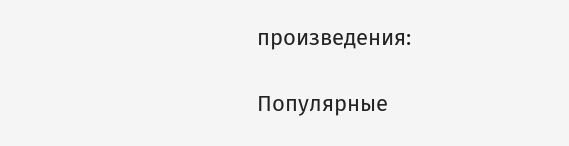произведения:

Популярные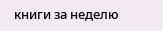книги за неделю